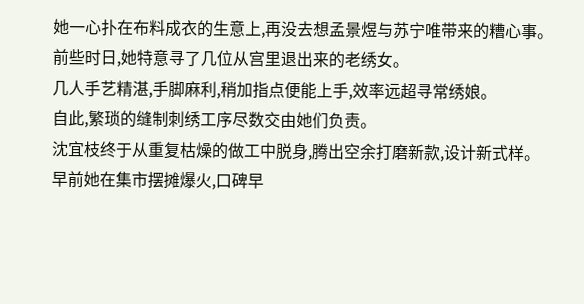她一心扑在布料成衣的生意上,再没去想孟景煜与苏宁唯带来的糟心事。
前些时日,她特意寻了几位从宫里退出来的老绣女。
几人手艺精湛,手脚麻利,稍加指点便能上手,效率远超寻常绣娘。
自此,繁琐的缝制刺绣工序尽数交由她们负责。
沈宜枝终于从重复枯燥的做工中脱身,腾出空余打磨新款,设计新式样。
早前她在集市摆摊爆火,口碑早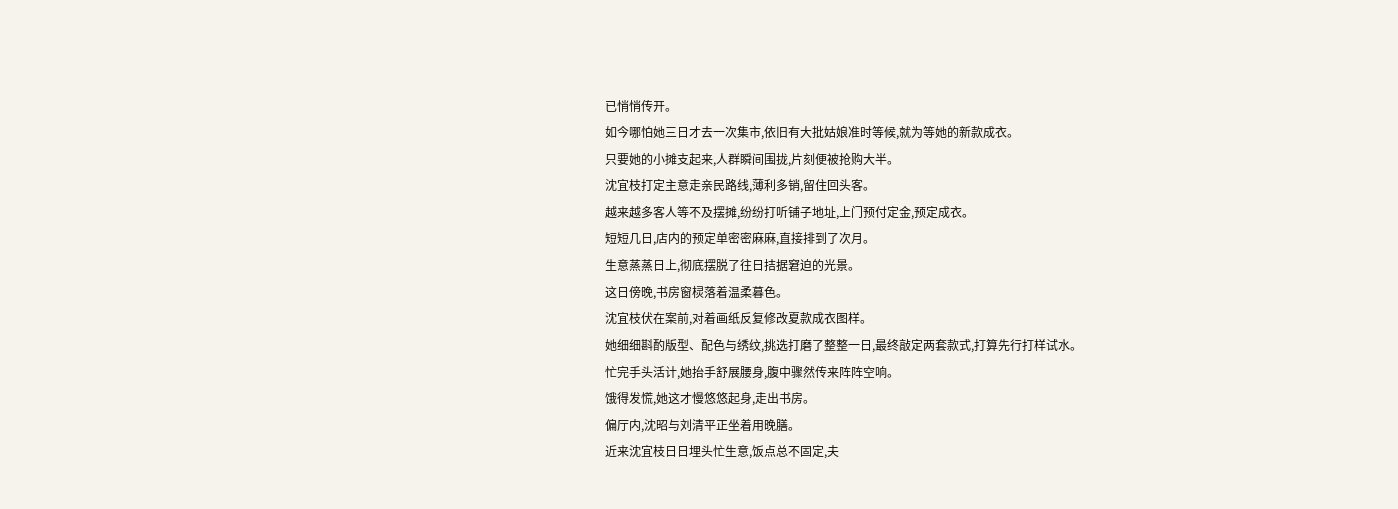已悄悄传开。
如今哪怕她三日才去一次集市,依旧有大批姑娘准时等候,就为等她的新款成衣。
只要她的小摊支起来,人群瞬间围拢,片刻便被抢购大半。
沈宜枝打定主意走亲民路线,薄利多销,留住回头客。
越来越多客人等不及摆摊,纷纷打听铺子地址,上门预付定金,预定成衣。
短短几日,店内的预定单密密麻麻,直接排到了次月。
生意蒸蒸日上,彻底摆脱了往日拮据窘迫的光景。
这日傍晚,书房窗棂落着温柔暮色。
沈宜枝伏在案前,对着画纸反复修改夏款成衣图样。
她细细斟酌版型、配色与绣纹,挑选打磨了整整一日,最终敲定两套款式,打算先行打样试水。
忙完手头活计,她抬手舒展腰身,腹中骤然传来阵阵空响。
饿得发慌,她这才慢悠悠起身,走出书房。
偏厅内,沈昭与刘清平正坐着用晚膳。
近来沈宜枝日日埋头忙生意,饭点总不固定,夫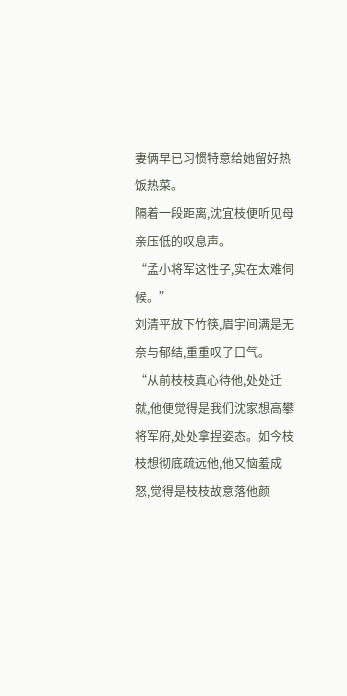妻俩早已习惯特意给她留好热饭热菜。
隔着一段距离,沈宜枝便听见母亲压低的叹息声。
“孟小将军这性子,实在太难伺候。”
刘清平放下竹筷,眉宇间满是无奈与郁结,重重叹了口气。
“从前枝枝真心待他,处处迁就,他便觉得是我们沈家想高攀将军府,处处拿捏姿态。如今枝枝想彻底疏远他,他又恼羞成怒,觉得是枝枝故意落他颜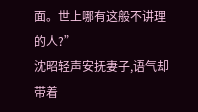面。世上哪有这般不讲理的人?”
沈昭轻声安抚妻子,语气却带着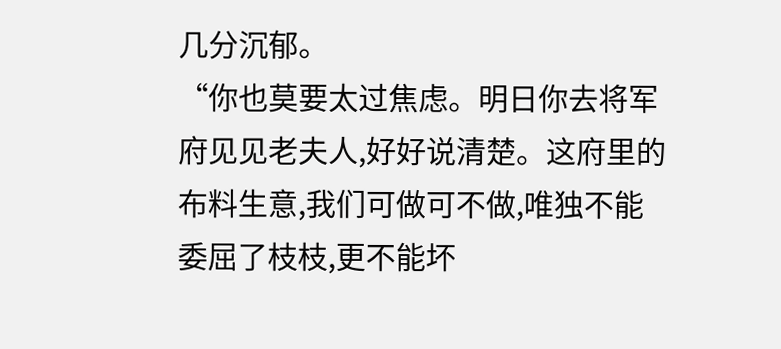几分沉郁。
“你也莫要太过焦虑。明日你去将军府见见老夫人,好好说清楚。这府里的布料生意,我们可做可不做,唯独不能委屈了枝枝,更不能坏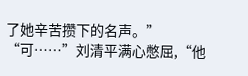了她辛苦攒下的名声。”
“可……”刘清平满心憋屈,“他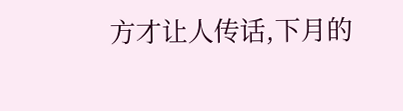方才让人传话,下月的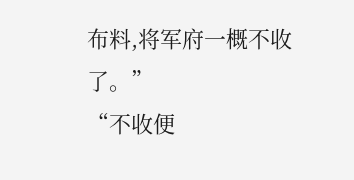布料,将军府一概不收了。”
“不收便